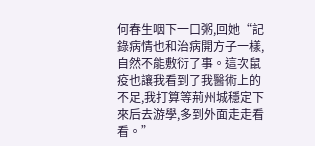何春生咽下一口粥,回她“記錄病情也和治病開方子一樣,自然不能敷衍了事。這次鼠疫也讓我看到了我醫術上的不足,我打算等荊州城穩定下來后去游學,多到外面走走看看。”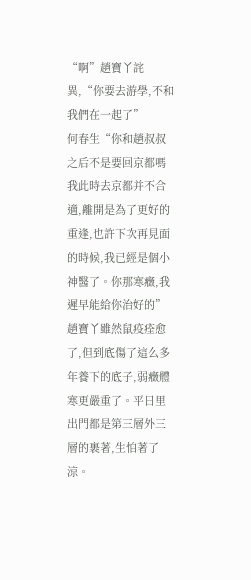“啊”趙寶丫詫異,“你要去游學,不和我們在一起了”
何春生“你和趙叔叔之后不是要回京都嗎我此時去京都并不合適,離開是為了更好的重逢,也許下次再見面的時候,我已經是個小神醫了。你那寒癥,我遲早能給你治好的”
趙寶丫雖然鼠疫痊愈了,但到底傷了這么多年養下的底子,弱癥體寒更嚴重了。平日里出門都是第三層外三層的裹著,生怕著了涼。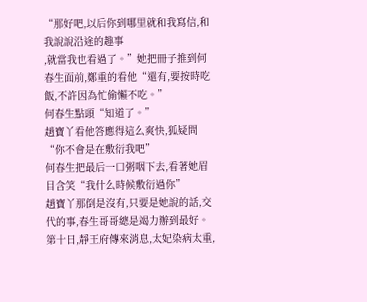“那好吧,以后你到哪里就和我寫信,和我說說沿途的趣事
,就當我也看過了。”她把冊子推到何春生面前,鄭重的看他“還有,要按時吃飯,不許因為忙偷懶不吃。”
何春生點頭“知道了。”
趙寶丫看他答應得這么爽快,狐疑問“你不會是在敷衍我吧”
何春生把最后一口粥咽下去,看著她眉目含笑“我什么時候敷衍過你”
趙寶丫那倒是沒有,只要是她說的話,交代的事,春生哥哥總是竭力辦到最好。
第十日,靜王府傳來消息,太妃染病太重,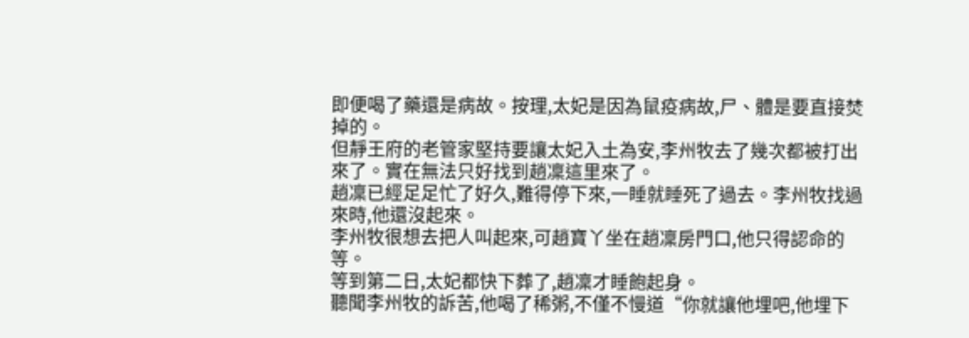即便喝了藥還是病故。按理,太妃是因為鼠疫病故,尸、體是要直接焚掉的。
但靜王府的老管家堅持要讓太妃入土為安,李州牧去了幾次都被打出來了。實在無法只好找到趙凜這里來了。
趙凜已經足足忙了好久,難得停下來,一睡就睡死了過去。李州牧找過來時,他還沒起來。
李州牧很想去把人叫起來,可趙寶丫坐在趙凜房門口,他只得認命的等。
等到第二日,太妃都快下葬了,趙凜才睡飽起身。
聽聞李州牧的訴苦,他喝了稀粥,不僅不慢道“你就讓他埋吧,他埋下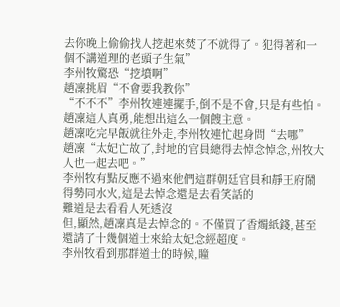去你晚上偷偷找人挖起來焚了不就得了。犯得著和一個不講道理的老頭子生氣”
李州牧驚恐“挖墳啊”
趙凜挑眉“不會要我教你”
“不不不”李州牧連連擺手,倒不是不會,只是有些怕。
趙凜這人真勇,能想出這么一個餿主意。
趙凜吃完早飯就往外走,李州牧連忙起身問“去哪”
趙凜“太妃亡故了,封地的官員總得去悼念悼念,州牧大人也一起去吧。”
李州牧有點反應不過來他們這群朝廷官員和靜王府鬧得勢同水火,這是去悼念還是去看笑話的
難道是去看看人死透沒
但,顯然,趙凜真是去悼念的。不僅買了香燭紙錢,甚至還請了十幾個道士來給太妃念經超度。
李州牧看到那群道士的時候,瞳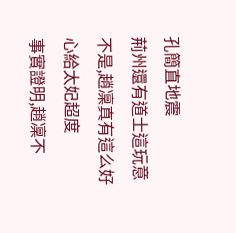孔簡直地震
荊州還有道士這玩意
不是,趙凜真有這么好心給太妃超度
事實證明,趙凜不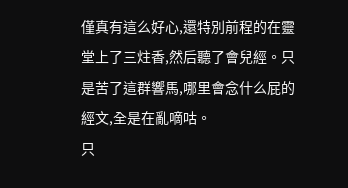僅真有這么好心,還特別前程的在靈堂上了三炷香,然后聽了會兒經。只是苦了這群響馬,哪里會念什么屁的經文,全是在亂嘀咕。
只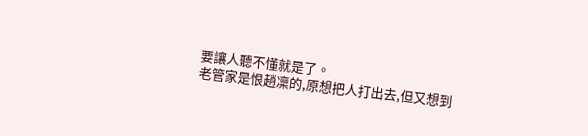要讓人聽不懂就是了。
老管家是恨趙凜的,原想把人打出去,但又想到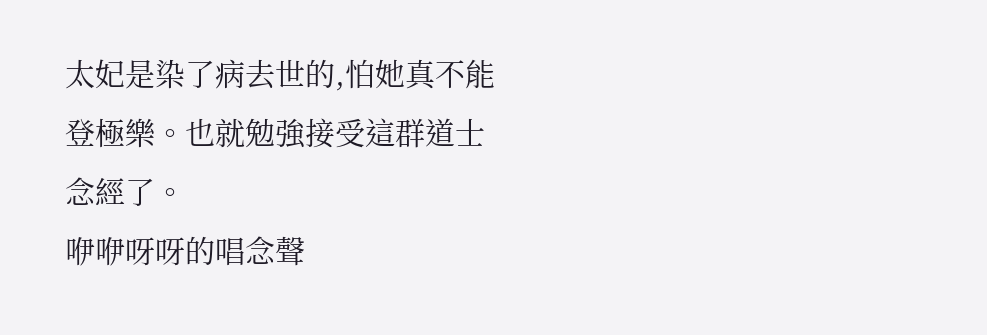太妃是染了病去世的,怕她真不能登極樂。也就勉強接受這群道士念經了。
咿咿呀呀的唱念聲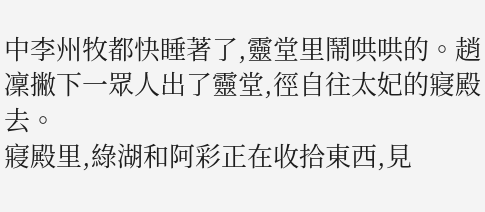中李州牧都快睡著了,靈堂里鬧哄哄的。趙凜撇下一眾人出了靈堂,徑自往太妃的寢殿去。
寢殿里,綠湖和阿彩正在收拾東西,見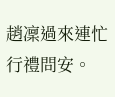趙凜過來連忙行禮問安。